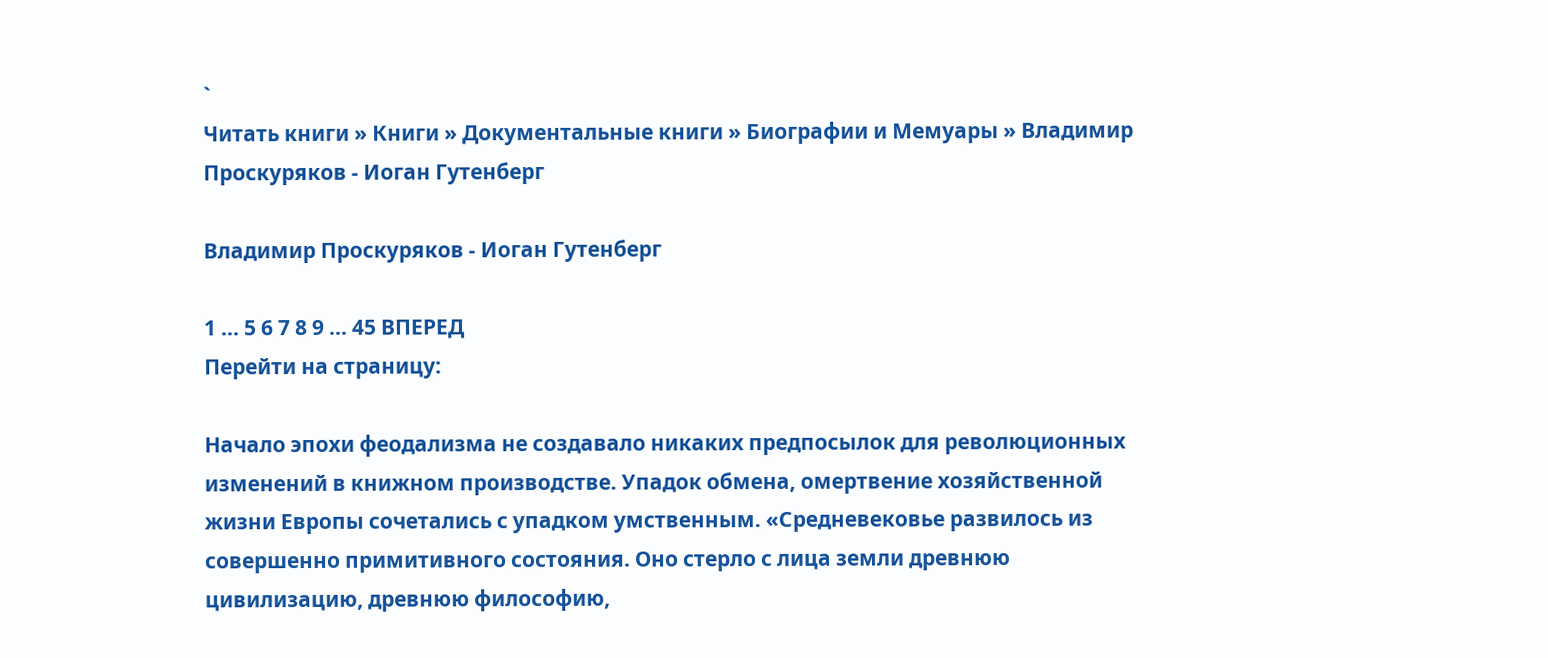`
Читать книги » Книги » Документальные книги » Биографии и Мемуары » Владимир Проскуряков - Иоган Гутенберг

Владимир Проскуряков - Иоган Гутенберг

1 ... 5 6 7 8 9 ... 45 ВПЕРЕД
Перейти на страницу:

Начало эпохи феодализма не создавало никаких предпосылок для революционных изменений в книжном производстве. Упадок обмена, омертвение хозяйственной жизни Европы сочетались с упадком умственным. «Средневековье развилось из совершенно примитивного состояния. Оно стерло с лица земли древнюю цивилизацию, древнюю философию,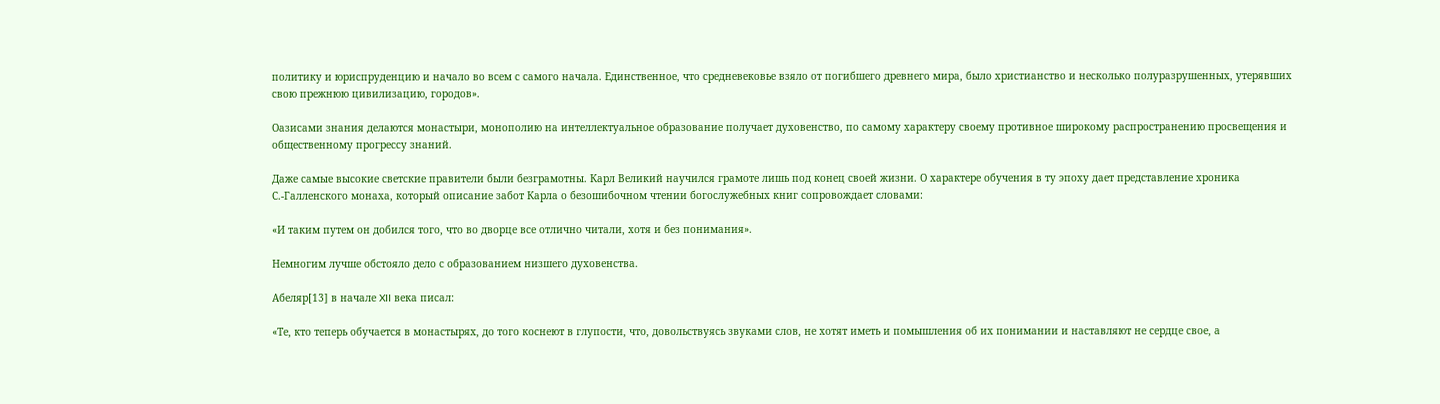политику и юриспруденцию и начало во всем с самого начала. Единственное, что средневековье взяло от погибшего древнего мира, было христианство и несколько полуразрушенных, утерявших свою прежнюю цивилизацию, городов».

Оазисами знания делаются монастыри, монополию на интеллектуальное образование получает духовенство, по самому характеру своему противное широкому распространению просвещения и общественному прогрессу знаний.

Даже самые высокие светские правители были безграмотны. Карл Великий научился грамоте лишь под конец своей жизни. О характере обучения в ту эпоху дает представление хроника С.-Галленского монаха, который описание забот Карла о безошибочном чтении богослужебных книг сопровождает словами:

«И таким путем он добился того, что во дворце все отлично читали, хотя и без понимания».

Немногим лучше обстояло дело с образованием низшего духовенства.

Абеляр[13] в начале XII века писал:

«Те, кто теперь обучается в монастырях, до того коснеют в глупости, что, довольствуясь звуками слов, не хотят иметь и помышления об их понимании и наставляют не сердце свое, а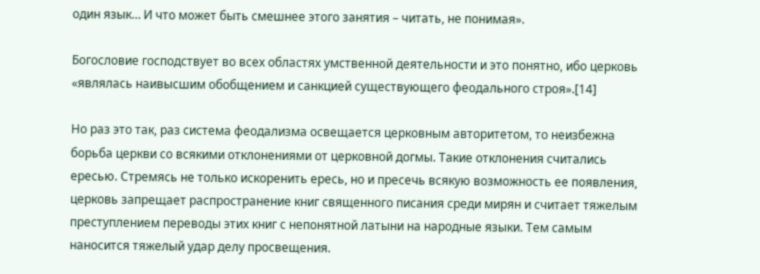один язык… И что может быть смешнее этого занятия – читать, не понимая».

Богословие господствует во всех областях умственной деятельности и это понятно, ибо церковь «являлась наивысшим обобщением и санкцией существующего феодального строя».[14]

Но раз это так, раз система феодализма освещается церковным авторитетом, то неизбежна борьба церкви со всякими отклонениями от церковной догмы. Такие отклонения считались ересью. Стремясь не только искоренить ересь, но и пресечь всякую возможность ее появления, церковь запрещает распространение книг священного писания среди мирян и считает тяжелым преступлением переводы этих книг с непонятной латыни на народные языки. Тем самым наносится тяжелый удар делу просвещения.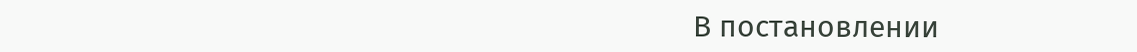В постановлении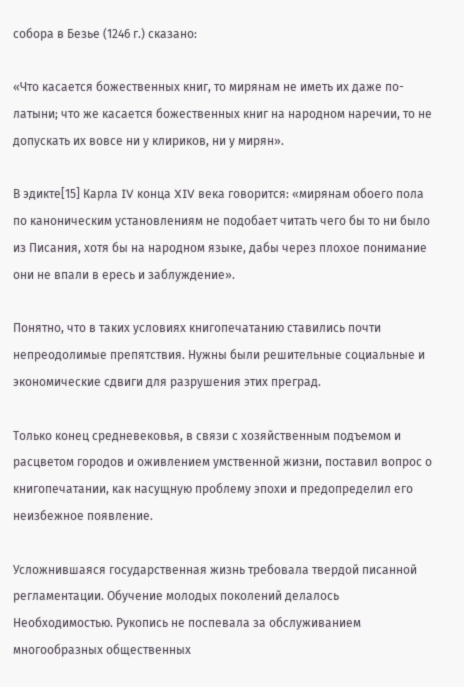собора в Безье (1246 г.) сказано:

«Что касается божественных книг, то мирянам не иметь их даже по-латыни; что же касается божественных книг на народном наречии, то не допускать их вовсе ни у клириков, ни у мирян».

В эдикте[15] Карла IV конца XIV века говорится: «мирянам обоего пола по каноническим установлениям не подобает читать чего бы то ни было из Писания, хотя бы на народном языке, дабы через плохое понимание они не впали в ересь и заблуждение».

Понятно, что в таких условиях книгопечатанию ставились почти непреодолимые препятствия. Нужны были решительные социальные и экономические сдвиги для разрушения этих преград.

Только конец средневековья, в связи с хозяйственным подъемом и расцветом городов и оживлением умственной жизни, поставил вопрос о книгопечатании, как насущную проблему эпохи и предопределил его неизбежное появление.

Усложнившаяся государственная жизнь требовала твердой писанной регламентации. Обучение молодых поколений делалось Необходимостью. Рукопись не поспевала за обслуживанием многообразных общественных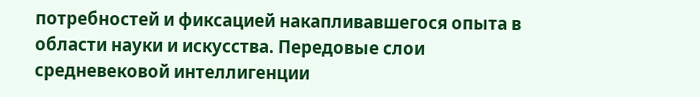потребностей и фиксацией накапливавшегося опыта в области науки и искусства. Передовые слои средневековой интеллигенции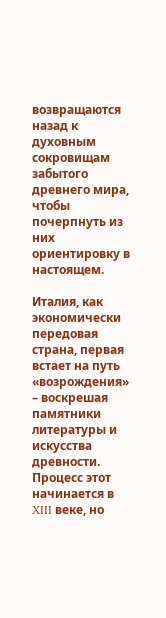возвращаются назад к духовным сокровищам забытого древнего мира, чтобы почерпнуть из них ориентировку в настоящем.

Италия, как экономически передовая страна, первая встает на путь «возрождения» – воскрешая памятники литературы и искусства древности. Процесс этот начинается в XIII веке, но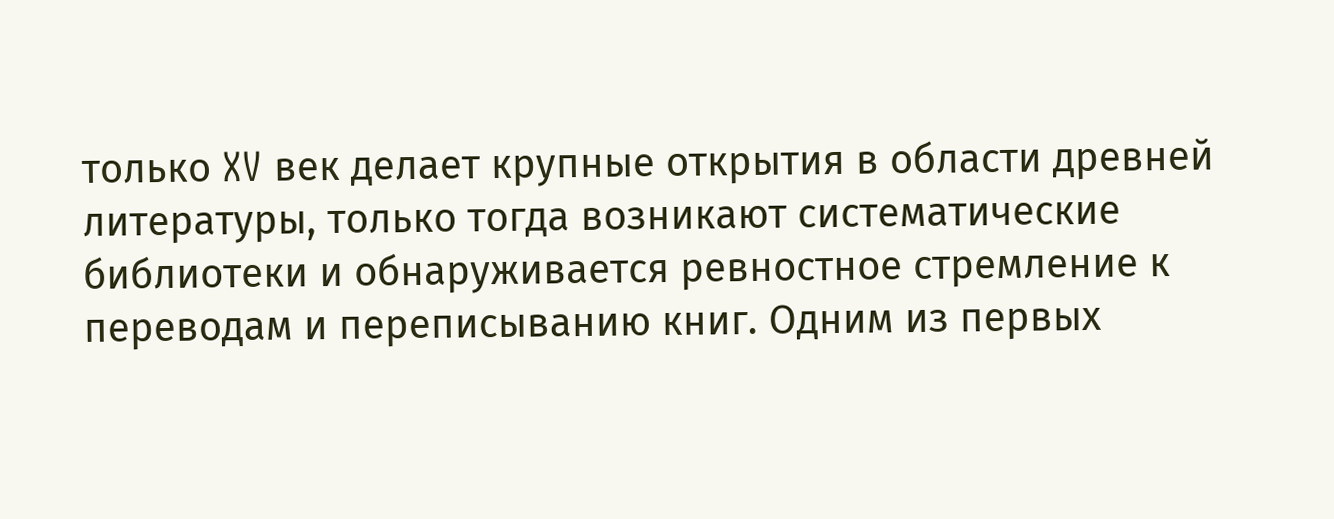только XV век делает крупные открытия в области древней литературы, только тогда возникают систематические библиотеки и обнаруживается ревностное стремление к переводам и переписыванию книг. Одним из первых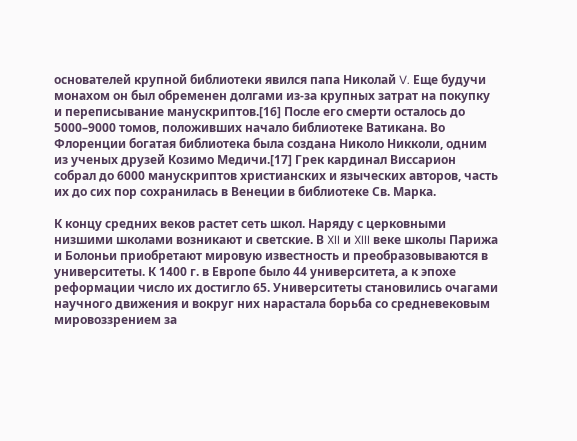основателей крупной библиотеки явился папа Николай V. Еще будучи монахом он был обременен долгами из-за крупных затрат на покупку и переписывание манускриптов.[16] После его смерти осталось до 5000–9000 томов, положивших начало библиотеке Ватикана. Во Флоренции богатая библиотека была создана Николо Никколи, одним из ученых друзей Козимо Медичи.[17] Грек кардинал Виссарион собрал до 6000 манускриптов христианских и языческих авторов, часть их до сих пор сохранилась в Венеции в библиотеке Св. Марка.

К концу средних веков растет сеть школ. Наряду с церковными низшими школами возникают и светские. В XII и XIII веке школы Парижа и Болоньи приобретают мировую известность и преобразовываются в университеты. К 1400 г. в Европе было 44 университета, а к эпохе реформации число их достигло 65. Университеты становились очагами научного движения и вокруг них нарастала борьба со средневековым мировоззрением за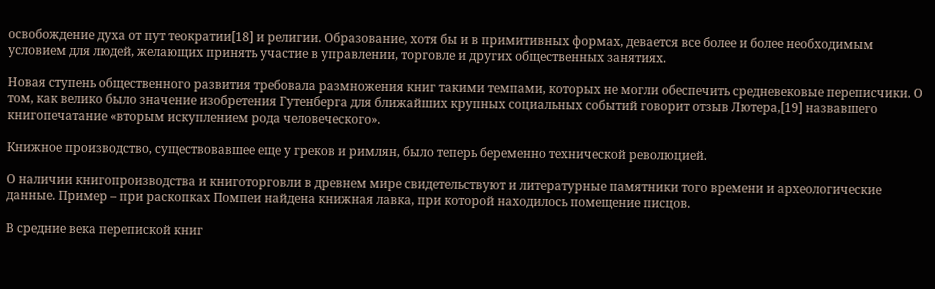освобождение духа от пут теократии[18] и религии. Образование, хотя бы и в примитивных формах, девается все более и более необходимым условием для людей, желающих принять участие в управлении, торговле и других общественных занятиях.

Новая ступень общественного развития требовала размножения книг такими темпами, которых не могли обеспечить средневековые переписчики. О том, как велико было значение изобретения Гутенберга для ближайших крупных социальных событий говорит отзыв Лютера,[19] назвавшего книгопечатание «вторым искуплением рода человеческого».

Книжное производство, существовавшее еще у греков и римлян, было теперь беременно технической революцией.

О наличии книгопроизводства и книготорговли в древнем мире свидетельствуют и литературные памятники того времени и археологические данные. Пример – при раскопках Помпеи найдена книжная лавка, при которой находилось помещение писцов.

В средние века перепиской книг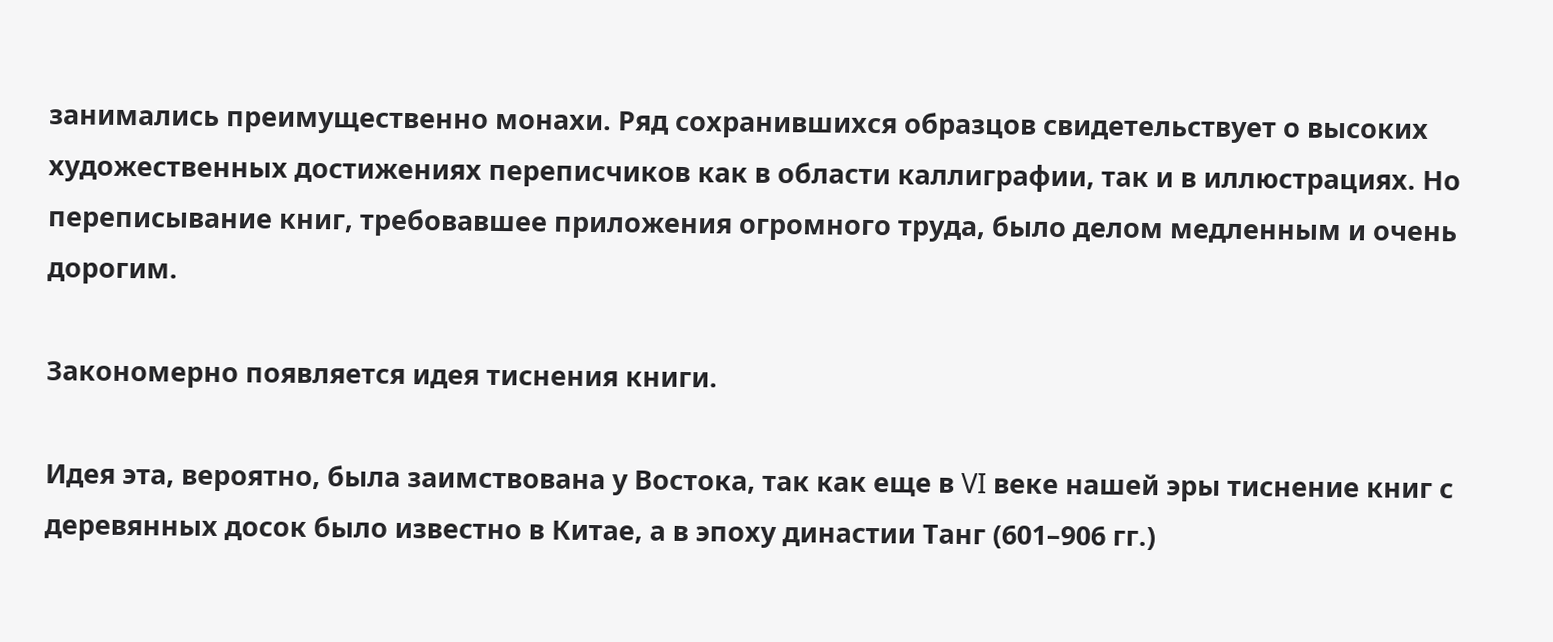занимались преимущественно монахи. Ряд сохранившихся образцов свидетельствует о высоких художественных достижениях переписчиков как в области каллиграфии, так и в иллюстрациях. Но переписывание книг, требовавшее приложения огромного труда, было делом медленным и очень дорогим.

Закономерно появляется идея тиснения книги.

Идея эта, вероятно, была заимствована у Востока, так как еще в VI веке нашей эры тиснение книг с деревянных досок было известно в Китае, а в эпоху династии Танг (601–906 гг.)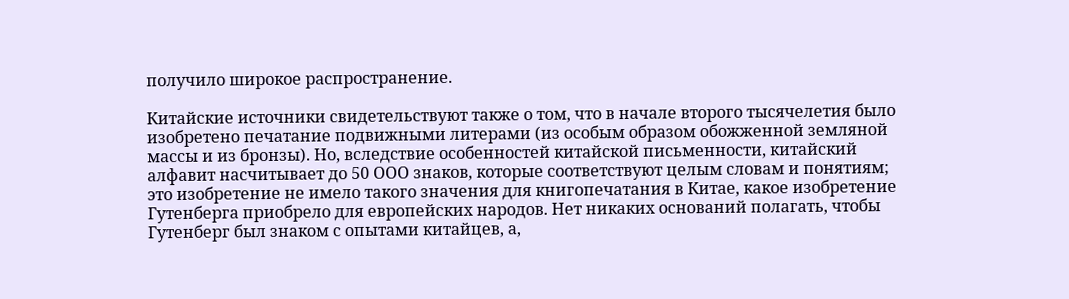получило широкое распространение.

Китайские источники свидетельствуют также о том, что в начале второго тысячелетия было изобретено печатание подвижными литерами (из особым образом обожженной земляной массы и из бронзы). Но, вследствие особенностей китайской письменности, китайский алфавит насчитывает до 50 ООО знаков, которые соответствуют целым словам и понятиям; это изобретение не имело такого значения для книгопечатания в Китае, какое изобретение Гутенберга приобрело для европейских народов. Нет никаких оснований полагать, чтобы Гутенберг был знаком с опытами китайцев, а,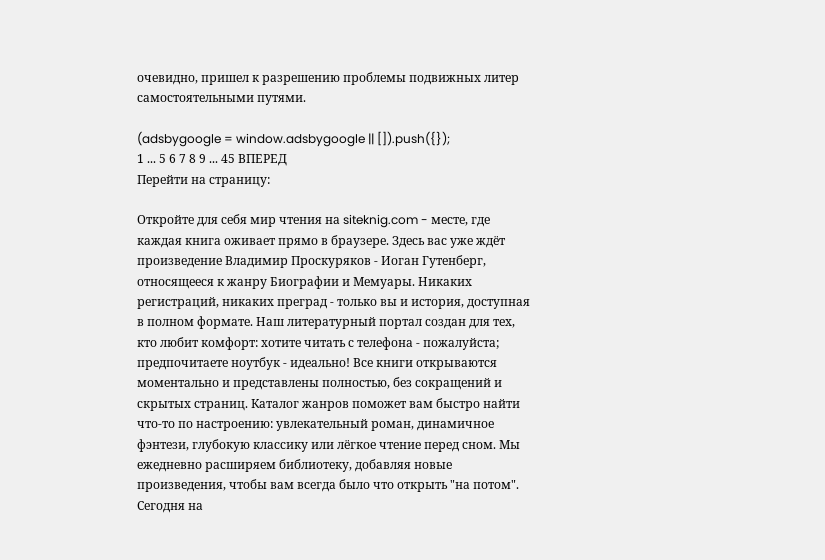очевидно, пришел к разрешению проблемы подвижных литер самостоятельными путями.

(adsbygoogle = window.adsbygoogle || []).push({});
1 ... 5 6 7 8 9 ... 45 ВПЕРЕД
Перейти на страницу:

Откройте для себя мир чтения на siteknig.com - месте, где каждая книга оживает прямо в браузере. Здесь вас уже ждёт произведение Владимир Проскуряков - Иоган Гутенберг, относящееся к жанру Биографии и Мемуары. Никаких регистраций, никаких преград - только вы и история, доступная в полном формате. Наш литературный портал создан для тех, кто любит комфорт: хотите читать с телефона - пожалуйста; предпочитаете ноутбук - идеально! Все книги открываются моментально и представлены полностью, без сокращений и скрытых страниц. Каталог жанров поможет вам быстро найти что-то по настроению: увлекательный роман, динамичное фэнтези, глубокую классику или лёгкое чтение перед сном. Мы ежедневно расширяем библиотеку, добавляя новые произведения, чтобы вам всегда было что открыть "на потом". Сегодня на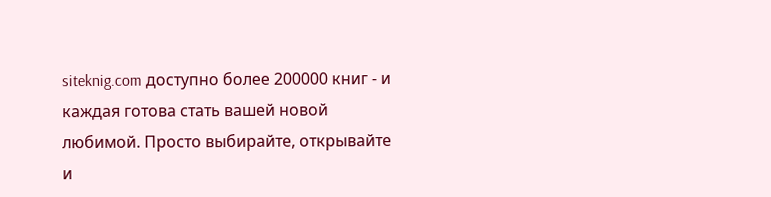siteknig.com доступно более 200000 книг - и каждая готова стать вашей новой любимой. Просто выбирайте, открывайте и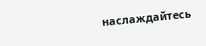наслаждайтесь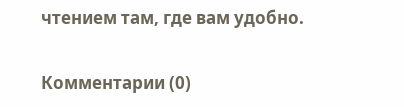чтением там, где вам удобно.

Комментарии (0)